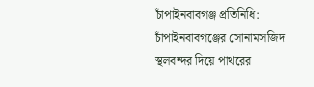চাঁপাইনবাবগঞ্জ প্রতিনিধি: চাঁপাইনবাবগঞ্জের সোনামসজিদ স্থলবন্দর দিয়ে পাথরের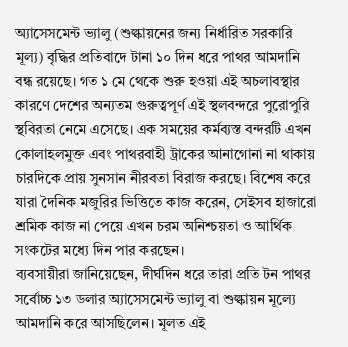অ্যাসেসমেন্ট ভ্যালু (শুল্কায়নের জন্য নির্ধারিত সরকারি মূল্য) বৃদ্ধির প্রতিবাদে টানা ১০ দিন ধরে পাথর আমদানি বন্ধ রয়েছে। গত ১ মে থেকে শুরু হওয়া এই অচলাবস্থার কারণে দেশের অন্যতম গুরুত্বপূর্ণ এই স্থলবন্দরে পুরোপুরি স্থবিরতা নেমে এসেছে। এক সময়ের কর্মব্যস্ত বন্দরটি এখন কোলাহলমুক্ত এবং পাথরবাহী ট্রাকের আনাগোনা না থাকায় চারদিকে প্রায় সুনসান নীরবতা বিরাজ করছে। বিশেষ করে যারা দৈনিক মজুরির ভিত্তিতে কাজ করেন, সেইসব হাজারো শ্রমিক কাজ না পেয়ে এখন চরম অনিশ্চয়তা ও আর্থিক সংকটের মধ্যে দিন পার করছেন।
ব্যবসায়ীরা জানিয়েছেন, দীর্ঘদিন ধরে তারা প্রতি টন পাথর সর্বোচ্চ ১৩ ডলার অ্যাসেসমেন্ট ভ্যালু বা শুল্কায়ন মূল্যে আমদানি করে আসছিলেন। মূলত এই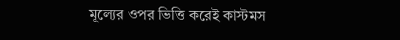মূল্যের ওপর ভিত্তি করেই কাস্টমস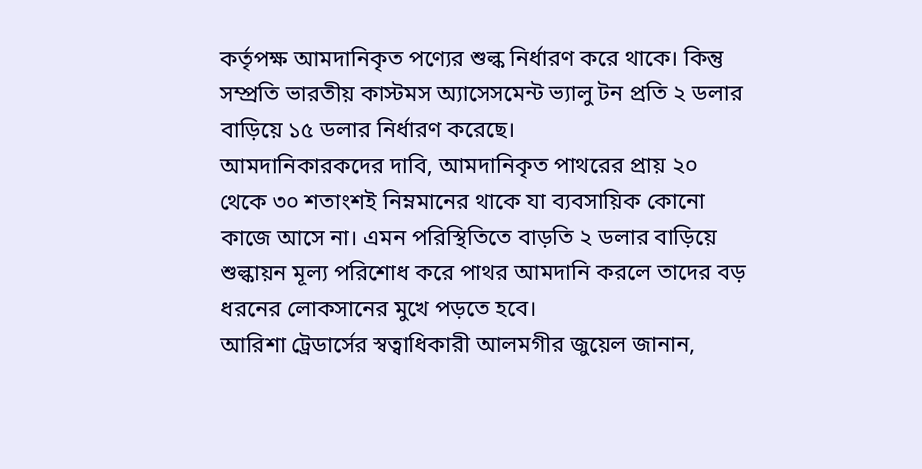কর্তৃপক্ষ আমদানিকৃত পণ্যের শুল্ক নির্ধারণ করে থাকে। কিন্তু সম্প্রতি ভারতীয় কাস্টমস অ্যাসেসমেন্ট ভ্যালু টন প্রতি ২ ডলার বাড়িয়ে ১৫ ডলার নির্ধারণ করেছে।
আমদানিকারকদের দাবি, আমদানিকৃত পাথরের প্রায় ২০ থেকে ৩০ শতাংশই নিম্নমানের থাকে যা ব্যবসায়িক কোনো কাজে আসে না। এমন পরিস্থিতিতে বাড়তি ২ ডলার বাড়িয়ে শুল্কায়ন মূল্য পরিশোধ করে পাথর আমদানি করলে তাদের বড় ধরনের লোকসানের মুখে পড়তে হবে।
আরিশা ট্রেডার্সের স্বত্বাধিকারী আলমগীর জুয়েল জানান,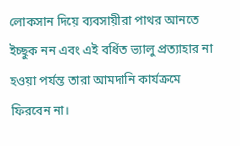লোকসান দিয়ে ব্যবসায়ীরা পাথর আনতে ইচ্ছুক নন এবং এই বর্ধিত ভ্যালু প্রত্যাহার না হওয়া পর্যন্ত তারা আমদানি কার্যক্রমে ফিরবেন না।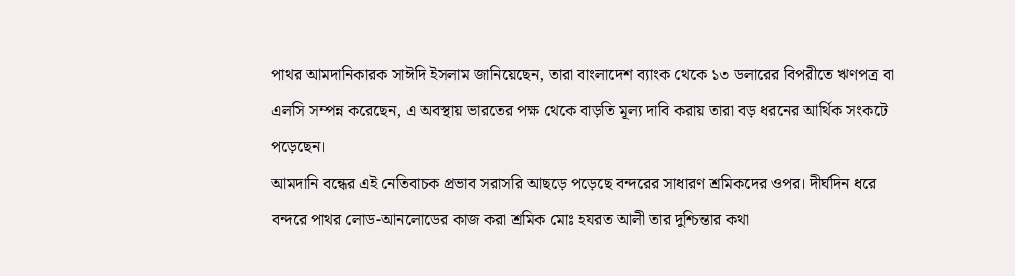পাথর আমদানিকারক সাঈদি ইসলাম জানিয়েছেন, তারা বাংলাদেশ ব্যাংক থেকে ১৩ ডলারের বিপরীতে ঋণপত্র বা এলসি সম্পন্ন করেছেন, এ অবস্থায় ভারতের পক্ষ থেকে বাড়তি মূল্য দাবি করায় তারা বড় ধরনের আর্থিক সংকটে পড়েছেন।
আমদানি বন্ধের এই নেতিবাচক প্রভাব সরাসরি আছড়ে পড়েছে বন্দরের সাধারণ শ্রমিকদের ওপর। দীর্ঘদিন ধরে বন্দরে পাথর লোড-আনলোডের কাজ করা শ্রমিক মোঃ হযরত আলী তার দুশ্চিন্তার কথা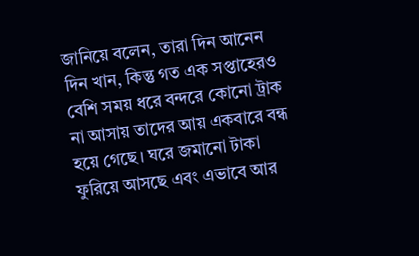জানিয়ে বলেন, তারা দিন আনেন দিন খান, কিন্তু গত এক সপ্তাহেরও বেশি সময় ধরে বন্দরে কোনো ট্রাক না আসায় তাদের আয় একবারে বন্ধ হয়ে গেছে। ঘরে জমানো টাকা ফুরিয়ে আসছে এবং এভাবে আর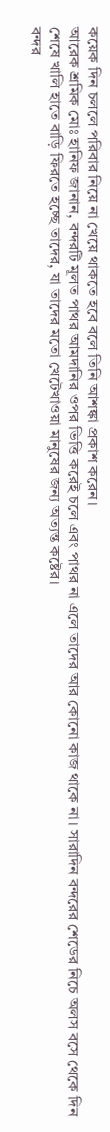কয়েক দিন চললে পরিবার নিয়ে না খেয়ে থাকতে হবে বলে তিনি আশঙ্কা প্রকাশ করেন।
আরেক শ্রমিক মোঃ হানিফ জানান, বন্দরটি মূলত পাথর আমদানির ওপর ভিত্তি করেই চলে এবং পাথর না এলে তাদের আর কোনো কাজ থাকে না। সারাদিন বন্দরের শেডের নিচে অলস বসে থেকে দিন শেষে খালি হাতে বাড়ি ফিরতে হচ্ছে তাদের, যা তাদের মতো খেটেখাওয়া মানুষের জন্য অত্যন্ত কষ্টের।
বন্দর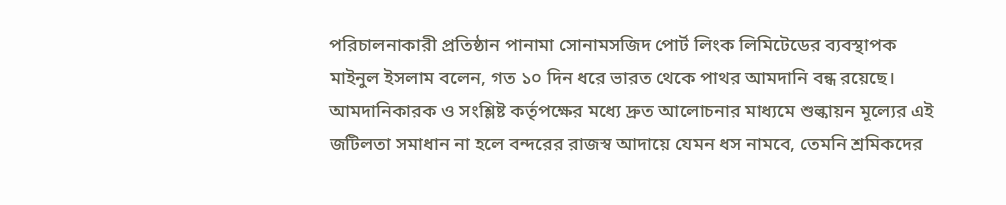পরিচালনাকারী প্রতিষ্ঠান পানামা সোনামসজিদ পোর্ট লিংক লিমিটেডের ব্যবস্থাপক মাইনুল ইসলাম বলেন, গত ১০ দিন ধরে ভারত থেকে পাথর আমদানি বন্ধ রয়েছে। আমদানিকারক ও সংশ্লিষ্ট কর্তৃপক্ষের মধ্যে দ্রুত আলোচনার মাধ্যমে শুল্কায়ন মূল্যের এই জটিলতা সমাধান না হলে বন্দরের রাজস্ব আদায়ে যেমন ধস নামবে, তেমনি শ্রমিকদের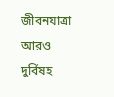জীবনযাত্রা আরও দুর্বিষহ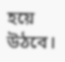হয়ে উঠবে।